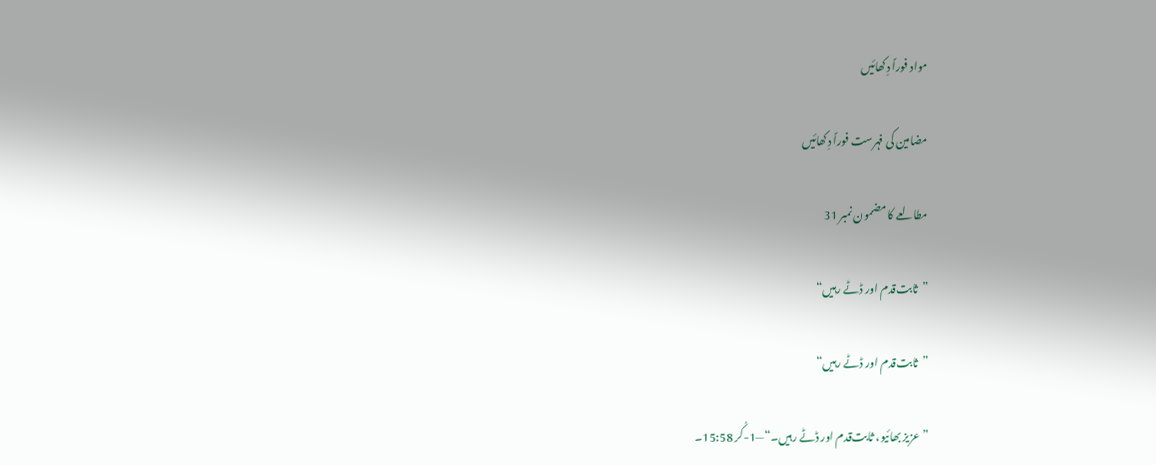مواد فوراً دِکھائیں

مضامین کی فہرست فوراً دِکھائیں

مطالعے کا مضمون نمبر 31

”ثابت‌قدم اور ڈٹے رہیں“

”ثابت‌قدم اور ڈٹے رہیں“

”عزیز بھائیو، ثابت‌قدم اور ڈٹے رہیں۔“—1-کُر 15:58۔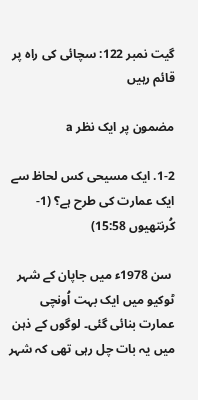گیت نمبر 122: سچائی کی راہ پر قائم رہیں

مضمون پر ایک نظر a

1-2. ایک مسیحی کس لحاظ سے ایک عمارت کی طرح ہے؟ (1-کُرنتھیوں 15:58)

 سن 1978ء میں جاپان کے شہر ٹوکیو میں ایک بہت اُونچی عمارت بنائی گئی۔ لوگو‌ں کے ذہن میں یہ بات چل رہی تھی کہ شہر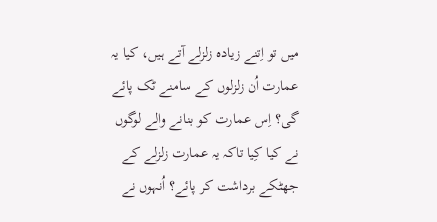میں تو اِتنے زیادہ زلزلے آتے ہیں، کیا یہ عمارت اُن زلزلوں کے سامنے ٹک پائے گی؟ اِس عمارت کو بنانے والے لوگو‌ں نے کیا کِیا تاکہ یہ عمارت زلزلے کے جھٹکے برداشت کر پائے؟ اُنہوں نے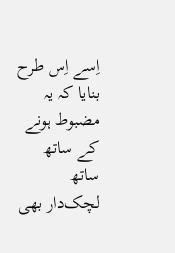اِسے اِس طرح بنایا کہ یہ مضبوط ہونے کے ساتھ ساتھ لچک‌دار بھی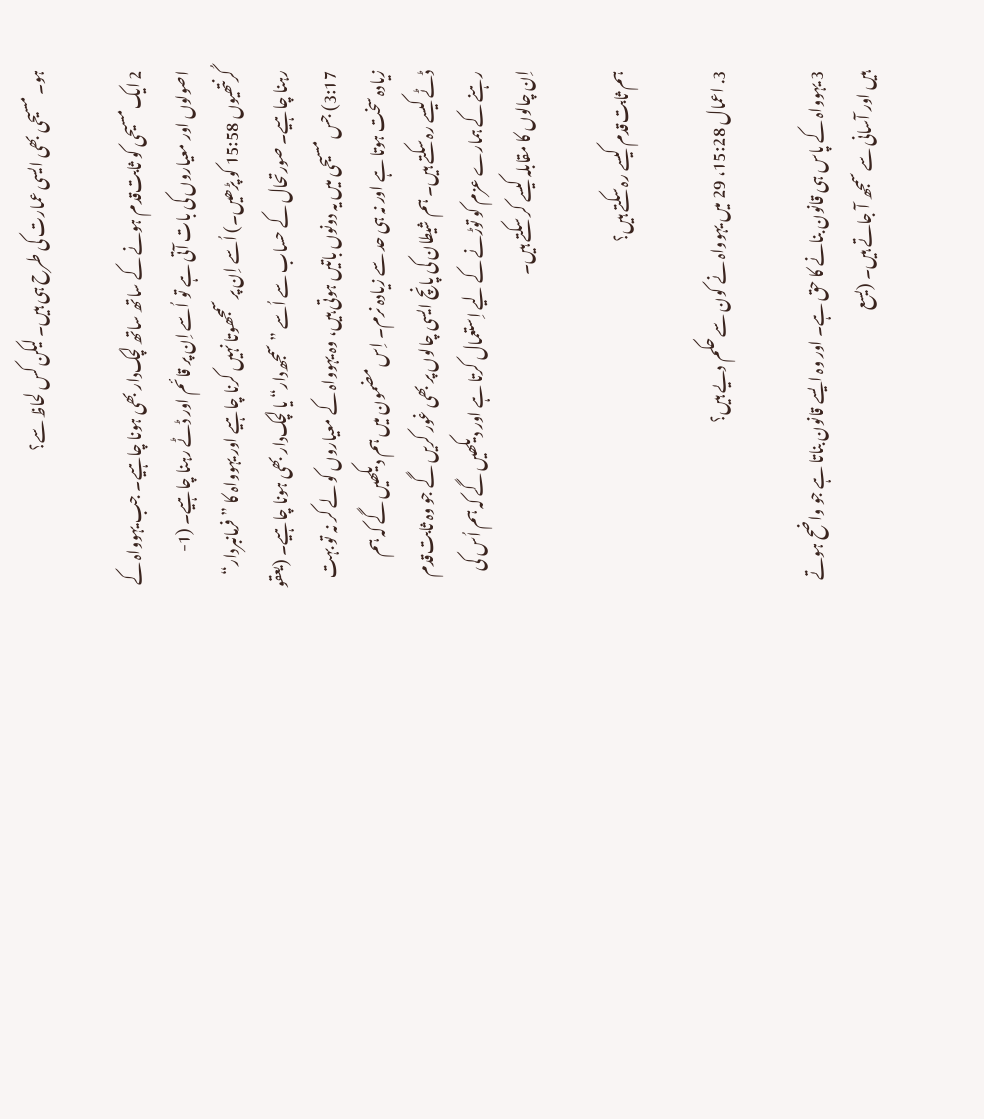ہو۔ مسیحی بھی ایسی عمارت کی طرح ہی ہیں۔ لیکن کس لحاظ سے؟

2 ایک مسیحی کو ثابت‌قدم ہونے کے ساتھ ساتھ لچک‌دار بھی ہونا چاہیے۔ جب یہوواہ کے اصولوں اور معیاروں کی بات آتی ہے تو اُسے اِن پر قائم اور ڈٹے رہنا چاہیے۔ (1-کُرنتھیوں 15:58 کو پڑھیں۔) اُسے اِن پر سمجھوتا نہیں کر‌نا چاہیے اور یہوواہ کا ”فرمانبردار“ رہنا چاہیے۔ صورتحال کے حساب سے اُسے ”سمجھ‌دار“ یا لچک‌دار بھی ہونا چاہیے۔ (یعقو 3:17) جس مسیحی میں یہ دونوں باتیں ہوتی ہیں، وہ یہوواہ کے معیاروں کو لے کر نہ تو بہت زیادہ سخت ہوتا ہے اور نہ ہی حد سے زیادہ نرم۔ اِس مضمون میں ہم دیکھیں گے کہ ہم ڈٹے کیسے رہ سکتے ہیں۔ ہم شیطان کی پانچ ایسی چالوں پر بھی غور کر‌یں گے جو وہ ثابت‌قدم رہنے کے ہمارے عزم کو توڑنے کے لیے اِستعمال کر‌تا ہے اور دیکھیں گے کہ ہم اُس کی اِن چالوں کا مقابلہ کیسے کر سکتے ہیں۔

ہم ثابت‌قدم کیسے رہ سکتے ہیں؟

3. اعمال 15:28، 29 میں یہوواہ نے کون سے حکم دیے ہیں؟

3 یہوواہ کے پاس ہی قانون بنانے کا حق ہے۔ اور وہ ایسے قانون بناتا ہے جو واضح ہوتے ہیں اور آسانی سے سمجھ آ جاتے ہیں۔ (یسع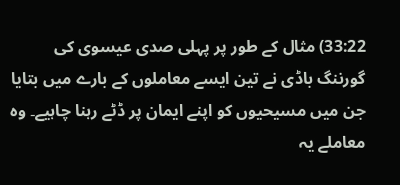33:22) مثال کے طور پر پہلی صدی عیسوی کی گو‌رننگ باڈی نے تین ایسے معاملوں کے بارے میں بتایا جن میں مسیحیوں کو اپنے ایمان پر ڈٹے رہنا چاہیے۔ وہ معاملے یہ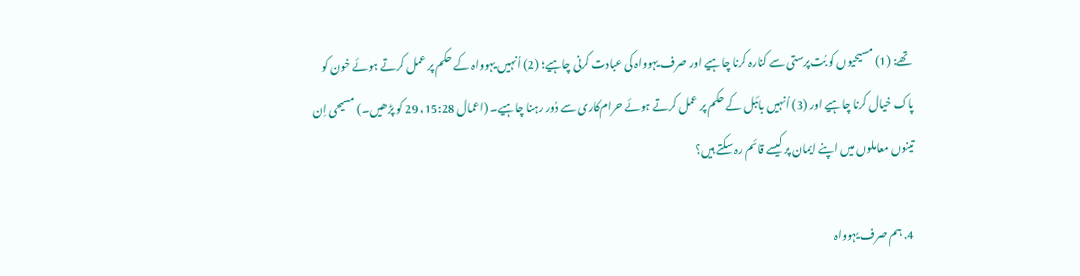تھے: (1) مسیحیوں کو بُت‌پرستی سے کنارہ کر‌نا چاہیے اور صرف یہوواہ کی عبادت کر‌نی چاہیے؛ (2) اُنہیں یہوواہ کے حکم پر عمل کر‌تے ہوئے خون کو پاک خیال کر‌نا چاہیے اور (3) اُنہیں بائبل کے حکم پر عمل کر‌تے ہوئے حرام‌کاری سے دُور رہنا چاہیے۔ (اعمال 15:28، 29 کو پڑھیں۔) مسیحی اِن تینوں معاملوں میں اپنے ایمان پر کیسے قائم رہ سکتے ہیں؟

4. ہم صرف یہوواہ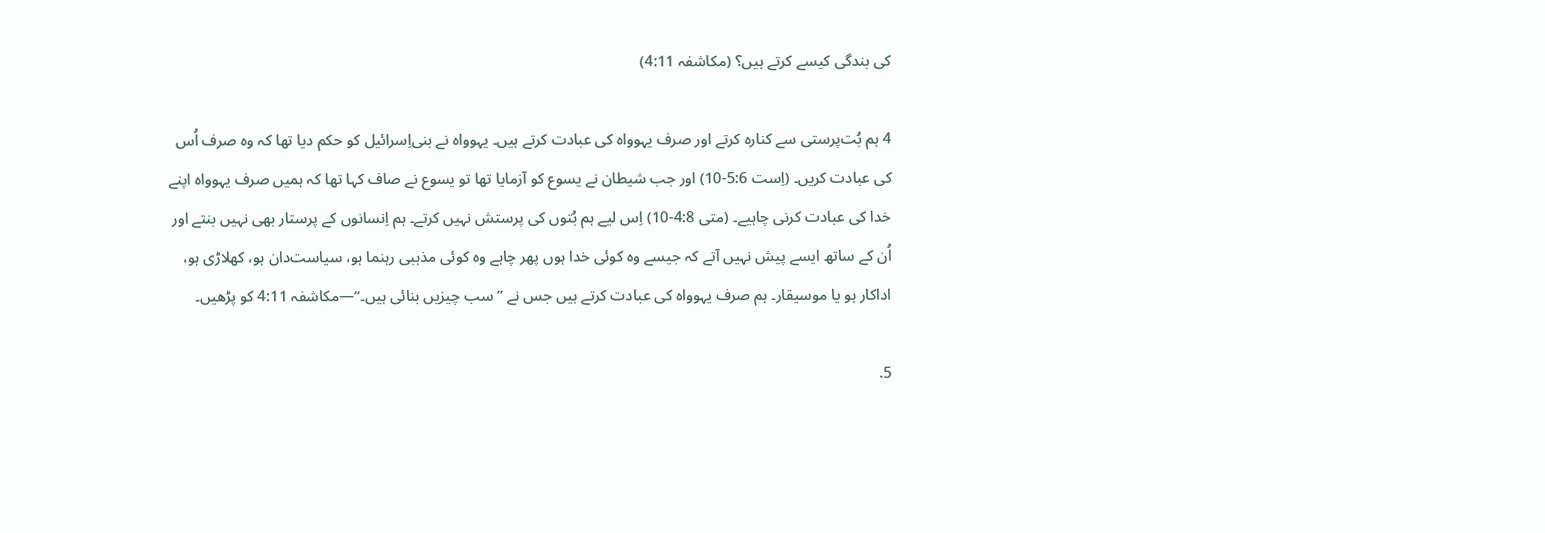کی بندگی کیسے کر‌تے ہیں؟ (مکاشفہ 4:11)

4 ہم بُت‌پرستی سے کنارہ کرتے اور صرف یہوواہ کی عبادت کرتے ہیں۔ یہوواہ نے بنی‌اِسرائیل کو حکم دیا تھا کہ وہ صرف اُس کی عبادت کر‌یں۔ (اِست 5:6-10) اور جب شیطان نے یسوع کو آزمایا تھا تو یسوع نے صاف کہا تھا کہ ہمیں صرف یہوواہ اپنے خدا کی عبادت کر‌نی چاہیے۔ (متی 4:8-10) اِس لیے ہم بُتوں کی پرستش نہیں کر‌تے۔ ہم اِنسانوں کے پرستار بھی نہیں بنتے اور اُن کے ساتھ ایسے پیش نہیں آتے کہ جیسے وہ کوئی خدا ہوں پھر چاہے وہ کوئی مذہبی رہنما ہو، سیاست‌دان ہو، کھلاڑی ہو، اداکار ہو یا موسیقار۔ ہم صرف یہوواہ کی عبادت کر‌تے ہیں جس نے ”سب چیزیں بنائی ہیں۔“—مکاشفہ 4:11 کو پڑھیں۔

5.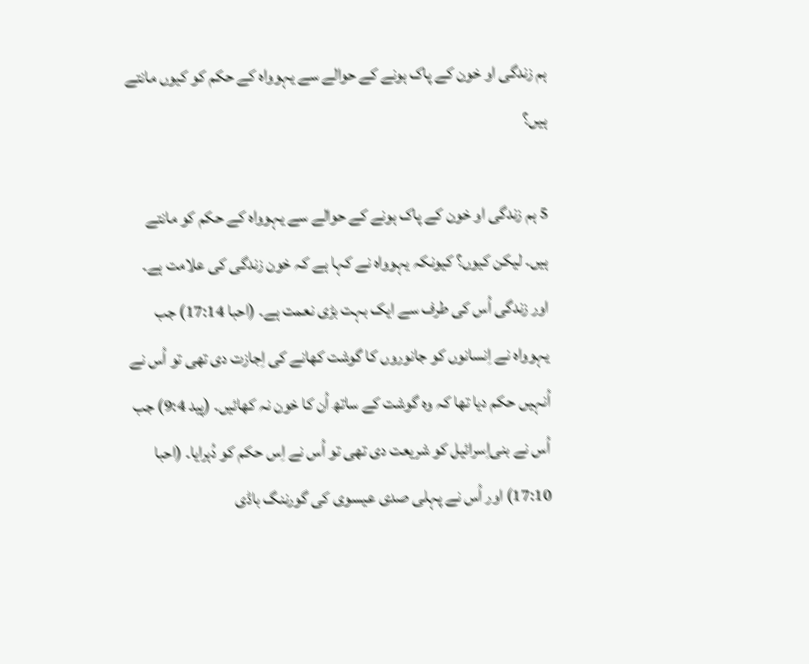ہم زند‌گی او خون کے پاک ہونے کے حوالے سے یہوواہ کے حکم کو کیوں مانتے ہیں؟

5 ہم زندگی او خون کے پاک ہونے کے حوالے سے یہوواہ کے حکم کو مانتے ہیں۔ لیکن کیوں؟ کیونکہ یہوواہ نے کہا ہے کہ خون زند‌گی کی علامت ہے۔ اور زند‌گی اُس کی طرف سے ایک بہت بڑی نعمت ہے۔ (احبا 17:14) جب یہوواہ نے اِنسانوں کو جانوروں کا گو‌شت کھانے کی اِجازت دی تھی تو اُس نے اُنہیں حکم دیا تھا کہ وہ گو‌شت کے ساتھ اُن کا خون نہ کھائیں۔ (پید 9:4) جب اُس نے بنی‌اِسرائیل کو شریعت دی تھی تو اُس نے اِس حکم کو دُہرایا۔ (احبا 17:10) اور اُس نے پہلی صدی عیسوی کی گو‌رننگ باڈی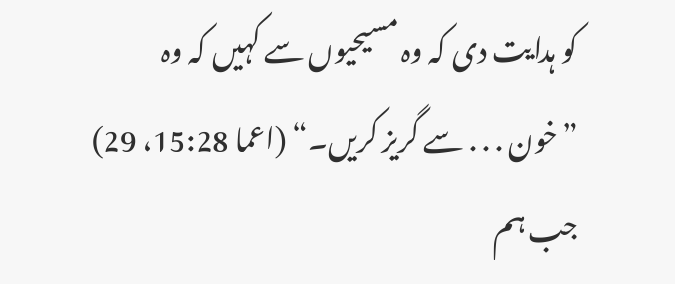کو ہدایت دی کہ وہ مسیحیوں سے کہیں کہ وہ ”خون . . . سے گریز کر‌یں۔“ (اعما 15:28، 29) جب ہم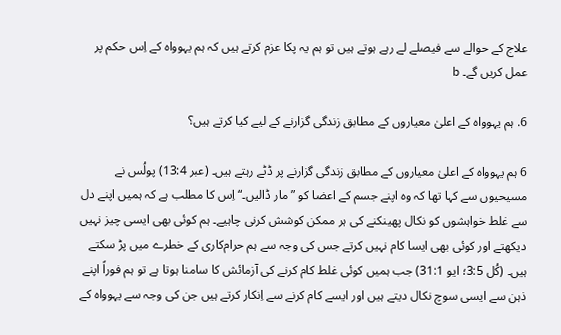علاج کے حوالے سے فیصلے لے رہے ہوتے ہیں تو ہم یہ پکا عزم کر‌تے ہیں کہ ہم یہوواہ کے اِس حکم پر عمل کر‌یں گے۔ b

6. ہم یہوواہ کے اعلیٰ معیاروں کے مطابق زند‌گی گزارنے کے لیے کیا کر‌تے ہیں؟

6 ہم یہوواہ کے اعلیٰ معیاروں کے مطابق زندگی گزارنے پر ڈٹے رہتے ہیں۔ (عبر 13:4) پولُس نے مسیحیوں سے کہا تھا کہ وہ اپنے جسم کے اعضا کو ”مار ڈالیں۔“ اِس کا مطلب ہے کہ ہمیں اپنے دل سے غلط خواہشوں کو نکال پھینکنے کی ہر ممکن کوشش کر‌نی چاہیے۔ ہم کوئی بھی ایسی چیز نہیں دیکھتے اور کوئی بھی ایسا کام نہیں کر‌تے جس کی وجہ سے ہم حرام‌کاری کے خطرے میں پڑ سکتے ہیں۔ (کُل 3:5؛ ایو 31:1) جب ہمیں کوئی غلط کام کر‌نے کی آزمائش کا سامنا ہوتا ہے تو ہم فوراً اپنے ذہن سے ایسی سوچ نکال دیتے ہیں اور ایسے کام کر‌نے سے اِنکار کر‌تے ہیں جن کی وجہ سے یہوواہ کے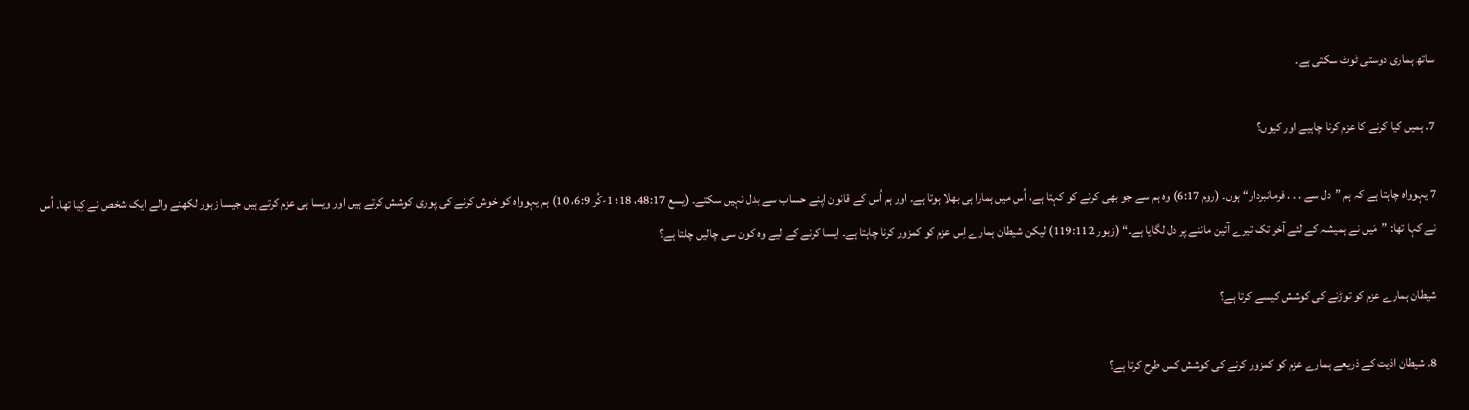ساتھ ہماری دوستی ٹوٹ سکتی ہے۔

7. ہمیں کیا کر‌نے کا عزم کر‌نا چاہیے اور کیوں؟

7 یہوواہ چاہتا ہے کہ ہم ”دل سے . . . فرمانبردار“ ہوں۔ (روم 6:17) وہ ہم سے جو بھی کر‌نے کو کہتا ہے، اُس میں ہمارا ہی بھلا ہوتا ہے۔ اور ہم اُس کے قانون اپنے حساب سے بدل نہیں سکتے۔ (یسع 48:17، 18؛ 1-کُر 6:9، 10) ہم یہوواہ کو خوش کر‌نے کی پوری کوشش کر‌تے ہیں اور ویسا ہی عزم کر‌تے ہیں جیسا زبور لکھنے والے ایک شخص نے کِیا تھا۔ اُس نے کہا تھا: ”مَیں نے ہمیشہ کے لئے آخر تک تیرے آئین ماننے پر دل لگایا ہے۔“ (زبور 119:112) لیکن شیطان ہمارے اِس عزم کو کمزور کر‌نا چاہتا ہے۔ ایسا کر‌نے کے لیے وہ کون سی چالیں چلتا ہے؟

شیطان ہمارے عزم کو توڑنے کی کوشش کیسے کر‌تا ہے؟

8. شیطان اذیت کے ذریعے ہمارے عزم کو کمزور کر‌نے کی کوشش کس طرح کر‌تا ہے؟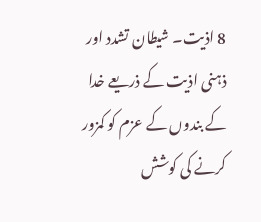8 اذیت۔ شیطان تشدد اور ذہنی اذیت کے ذریعے خدا کے بندوں کے عزم کو کمزور کر‌نے کی کوشش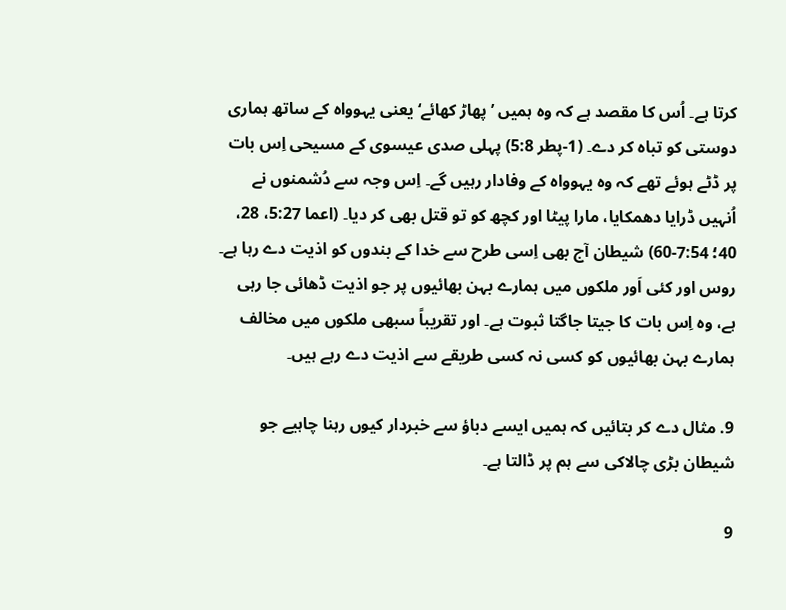کر‌تا ہے۔ اُس کا مقصد ہے کہ وہ ہمیں ’پھاڑ کھائے‘ یعنی یہوواہ کے ساتھ ہماری دوستی کو تباہ کر دے۔ (1-پطر 5:8) پہلی صدی عیسوی کے مسیحی اِس بات پر ڈٹے ہوئے تھے کہ وہ یہوواہ کے وفادار رہیں گے۔ اِس وجہ سے دُشمنوں نے اُنہیں ڈرایا دھمکایا، مارا پیٹا اور کچھ کو تو قتل بھی کر دیا۔ (اعما 5:27، 28، 40؛ 7:54-60) شیطان آج بھی اِسی طرح سے خدا کے بندوں کو اذیت دے رہا ہے۔ روس اور کئی اَور ملکوں میں ہمارے بہن بھائیوں پر جو اذیت ڈھائی جا رہی ہے، وہ اِس بات کا جیتا جاگتا ثبوت ہے۔ اور تقریباً سبھی ملکوں میں مخالف ہمارے بہن بھائیوں کو کسی نہ کسی طریقے سے اذیت دے رہے ہیں۔

9. مثال دے کر بتائیں کہ ہمیں ایسے دباؤ سے خبردار کیوں رہنا چاہیے جو شیطان بڑی چالاکی سے ہم پر ڈالتا ہے۔

9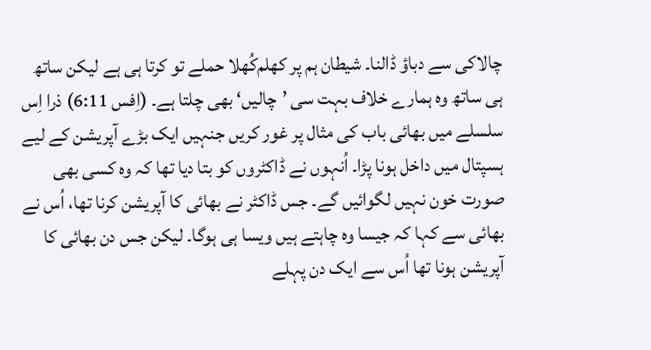چالاکی سے دباؤ ڈالنا۔ شیطان ہم پر کھلم‌کُھلا حملے تو کر‌تا ہی ہے لیکن ساتھ ہی ساتھ وہ ہمارے خلاف بہت سی ’چالیں‘ بھی چلتا ہے۔ (اِفس 6:11) ذرا اِس سلسلے میں بھائی باب کی مثال پر غور کر‌یں جنہیں ایک بڑے آپریشن کے لیے ہسپتال میں داخل ہونا پڑا۔ اُنہوں نے ڈاکٹروں کو بتا دیا تھا کہ وہ کسی بھی صورت خون نہیں لگوائیں گے۔ جس ڈاکٹر نے بھائی کا آپریشن کر‌نا تھا، اُس نے بھائی سے کہا کہ جیسا وہ چاہتے ہیں ویسا ہی ہوگا۔ لیکن جس دن بھائی کا آپریشن ہونا تھا اُس سے ایک دن پہلے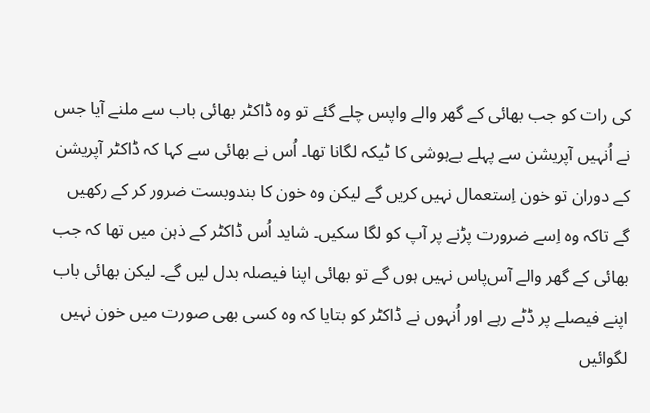کی رات کو جب بھائی کے گھر والے واپس چلے گئے تو وہ ڈاکٹر بھائی باب سے ملنے آیا جس نے اُنہیں آپریشن سے پہلے بےہوشی کا ٹیکہ لگانا تھا۔ اُس نے بھائی سے کہا کہ ڈاکٹر آپریشن کے دوران تو خون اِستعمال نہیں کر‌یں گے لیکن وہ خون کا بندوبست ضرور کر کے رکھیں گے تاکہ وہ اِسے ضرورت پڑنے پر آپ کو لگا سکیں۔ شاید اُس ڈاکٹر کے ذہن میں تھا کہ جب بھائی کے گھر والے آس‌پاس نہیں ہوں گے تو بھائی اپنا فیصلہ بدل لیں گے۔ لیکن بھائی باب اپنے فیصلے پر ڈٹے رہے اور اُنہوں نے ڈاکٹر کو بتایا کہ وہ کسی بھی صورت میں خون نہیں لگوائیں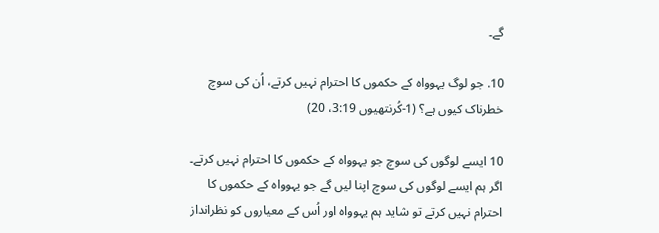گے۔

10. جو لوگ یہوواہ کے حکموں کا احترام نہیں کر‌تے، اُن کی سوچ خطرناک کیوں ہے؟ (1-کُرنتھیوں 3:19، 20)

10 ایسے لوگوں کی سوچ جو یہوواہ کے حکموں کا احترام نہیں کرتے۔ اگر ہم ایسے لوگو‌ں کی سوچ اپنا لیں گے جو یہوواہ کے حکموں کا احترام نہیں کر‌تے تو شاید ہم یہوواہ اور اُس کے معیاروں کو نظراند‌از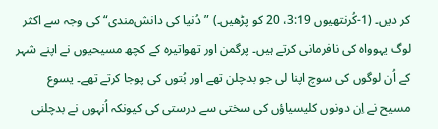کر دیں۔ (1-کُرنتھیوں 3:19، 20 کو پڑھیں۔) ”دُنیا کی دانش‌مندی“ کی وجہ سے اکثر لوگ یہوواہ کی نافرمانی کر‌تے ہیں۔ پرگمن اور تھواتیرہ کے کچھ مسیحیوں نے اپنے شہر کے اُن لوگو‌ں کی سوچ اپنا لی جو بدچلن تھے اور بُتوں کی پوجا کر‌تے تھے۔ یسوع مسیح نے اِن دونوں کلیسیاؤں کی سختی سے درستی کی کیونکہ اُنہوں نے بدچلنی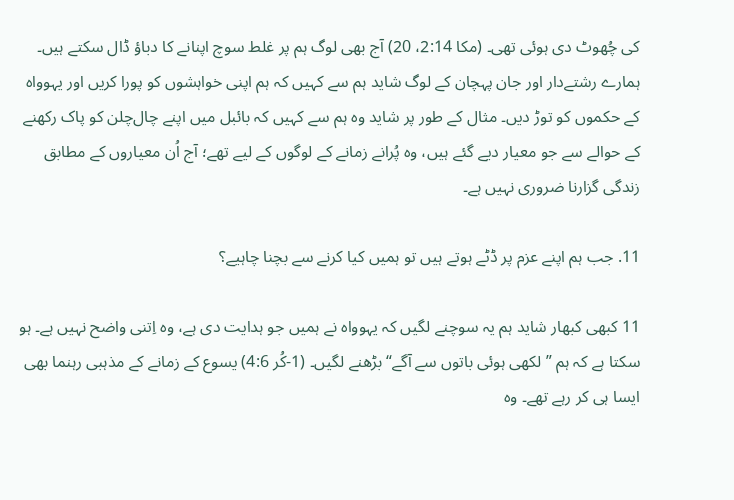کی چُھوٹ دی ہوئی تھی۔ (مکا 2:14، 20) آج بھی لوگ ہم پر غلط سوچ اپنانے کا دباؤ ڈال سکتے ہیں۔ ہمارے رشتےدار اور جان پہچان کے لوگ شاید ہم سے کہیں کہ ہم اپنی خواہشوں کو پورا کر‌یں اور یہوواہ کے حکموں کو توڑ دیں۔ مثال کے طور پر شاید وہ ہم سے کہیں کہ بائبل میں اپنے چال‌چلن کو پاک رکھنے کے حوالے سے جو معیار دیے گئے ہیں، وہ پُرانے زمانے کے لوگو‌ں کے لیے تھے؛ آج اُن معیاروں کے مطابق زند‌گی گزارنا ضروری نہیں ہے۔

11. جب ہم اپنے عزم پر ڈٹے ہوتے ہیں تو ہمیں کیا کر‌نے سے بچنا چاہیے؟

11 کبھی کبھار شاید ہم یہ سوچنے لگیں کہ یہوواہ نے ہمیں جو ہدایت دی ہے، وہ اِتنی واضح نہیں ہے۔ ہو سکتا ہے کہ ہم ”لکھی ہوئی باتوں سے آگے“ بڑھنے لگیں۔ (1-کُر 4:6) یسوع کے زمانے کے مذہبی رہنما بھی ایسا ہی کر رہے تھے۔ وہ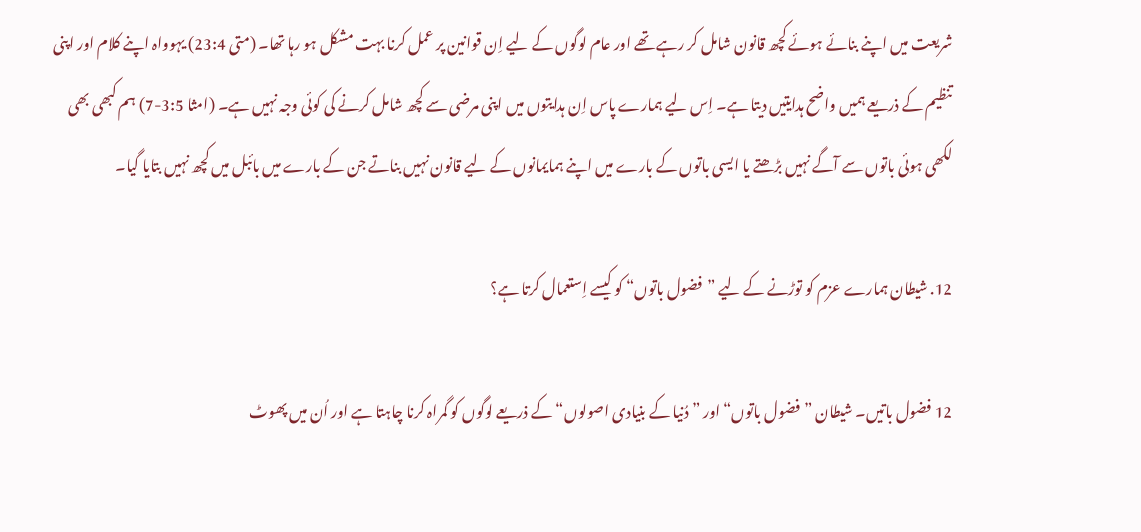شریعت میں اپنے بنائے ہوئے کچھ قانون شامل کر رہے تھے اور عام لوگو‌ں کے لیے اِن قوانین پر عمل کر‌نا بہت مشکل ہو رہا تھا۔ (متی 23:4) یہوواہ اپنے کلام اور اپنی تنظیم کے ذریعے ہمیں واضح ہدایتیں دیتا ہے۔ اِس لیے ہمارے پاس اِن ہدایتوں میں اپنی مرضی سے کچھ شامل کر‌نے کی کوئی وجہ نہیں ہے۔ (امثا 3:5-7) ہم کبھی بھی لکھی ہوئی باتوں سے آگے نہیں بڑھتے یا ایسی باتوں کے بارے میں اپنے ہمایمانوں کے لیے قانون نہیں بناتے جن کے بارے میں بائبل میں کچھ نہیں بتایا گیا۔

12. شیطان ہمارے عزم کو توڑنے کے لیے ”فضول باتوں“ کو کیسے اِستعمال کر‌تا ہے؟

12 فضول باتیں۔ شیطان ”فضول باتوں“ اور ”دُنیا کے بنیادی اصولوں“ کے ذریعے لوگو‌ں کو گمراہ کر‌نا چاہتا ہے اور اُن میں پھوٹ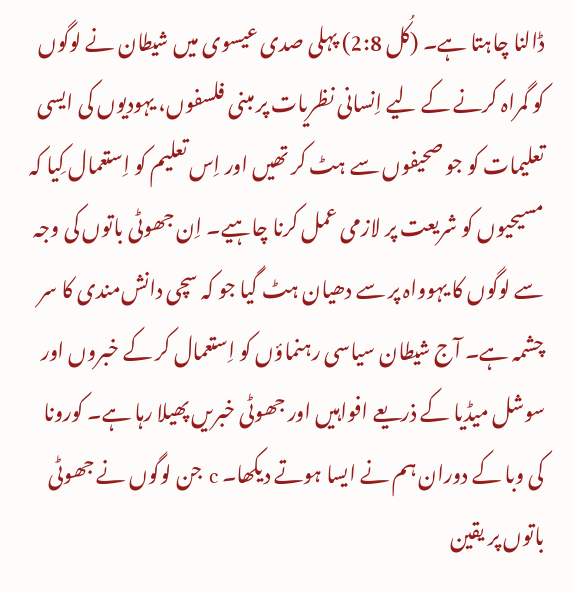ڈالنا چاہتا ہے۔ (کُل 2:8) پہلی صدی عیسوی میں شیطان نے لوگو‌ں کو گمراہ کر‌نے کے لیے اِنسانی نظریات پر مبنی فلسفوں، یہودیوں کی ایسی تعلیمات کو جو صحیفوں سے ہٹ کر تھیں اور اِس تعلیم کو اِستعمال کِیا کہ مسیحیوں کو شریعت پر لازمی عمل کر‌نا چاہیے۔ اِن جھوٹی باتوں کی وجہ سے لوگو‌ں کا یہوواہ پر سے دھیان ہٹ گیا جو کہ سچی دانش‌مندی کا سر چشمہ ہے۔ آج شیطان سیاسی رہنماؤں کو اِستعمال کر کے خبروں اور سوشل میڈیا کے ذریعے افواہیں اور جھوٹی خبریں پھیلا رہا ہے۔ کورونا کی وبا کے دوران ہم نے ایسا ہوتے دیکھا۔ c جن لوگو‌ں نے جھوٹی باتوں پر یقین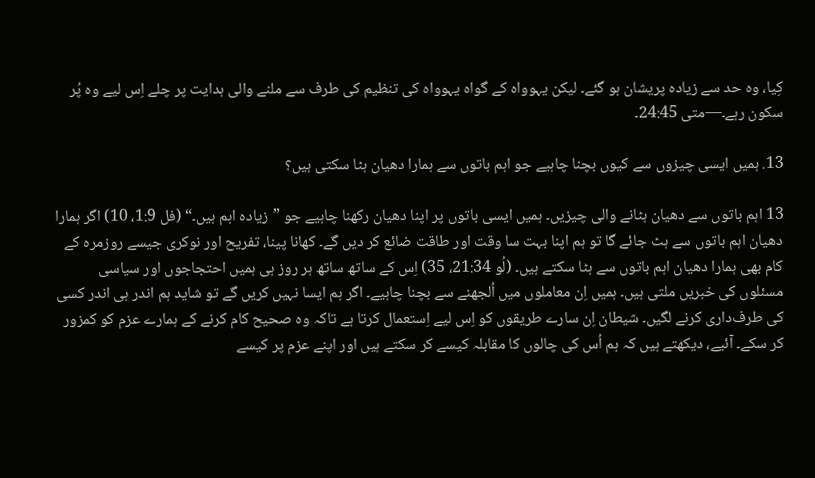کِیا، وہ حد سے زیادہ پریشان ہو گئے۔ لیکن یہوواہ کے گو‌اہ یہوواہ کی تنظیم کی طرف سے ملنے والی ہدایت پر چلے اِس لیے وہ پُر سکون رہے۔—متی 24:45۔

13. ہمیں ایسی چیزوں سے کیوں بچنا چاہیے جو اہم باتوں سے ہمارا دھیان ہٹا سکتی ہیں؟

13 اہم باتوں سے دھیان ہٹانے والی چیزیں۔ ہمیں ایسی باتوں پر اپنا دھیان رکھنا چاہیے جو ”زیادہ اہم ہیں۔“ (فل 1:9، 10) اگر ہمارا دھیان اہم باتوں سے ہٹ جائے گا تو ہم اپنا بہت سا وقت اور طاقت ضائع کر دیں گے۔ کھانا پینا، تفریح اور نوکر‌ی جیسے روزمرہ کے کام بھی ہمارا دھیان اہم باتوں سے ہٹا سکتے ہیں۔ (لُو 21:34، 35) اِس کے ساتھ ساتھ ہر روز ہی ہمیں احتجاجوں اور سیاسی مسئلوں کی خبریں ملتی ہیں۔ ہمیں اِن معاملوں میں اُلجھنے سے بچنا چاہیے۔ اگر ہم ایسا نہیں کر‌یں گے تو شاید ہم اند‌ر ہی اند‌ر کسی کی طرف‌داری کر‌نے لگیں۔ شیطان اِن سارے طریقوں کو اِس لیے اِستعمال کر‌تا ہے تاکہ وہ صحیح کام کر‌نے کے ہمارے عزم کو کمزور کر سکے۔ آئیے، دیکھتے ہیں کہ ہم اُس کی چالوں کا مقابلہ کیسے کر سکتے ہیں اور اپنے عزم پر کیسے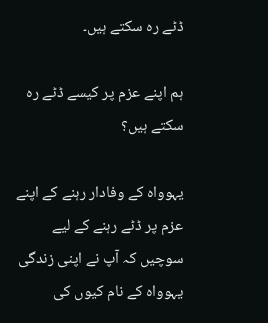ڈٹے رہ سکتے ہیں۔

ہم اپنے عزم پر کیسے ڈٹے رہ سکتے ہیں؟

یہوواہ کے وفادار رہنے کے اپنے عزم پر ڈٹے رہنے کے لیے سوچیں کہ آپ نے اپنی زند‌گی یہوواہ کے نام کیوں کی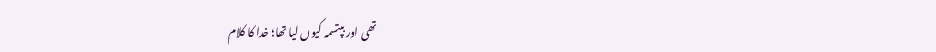تھی اور بپتسمہ کیوں لیا تھا؛ خدا کا کلام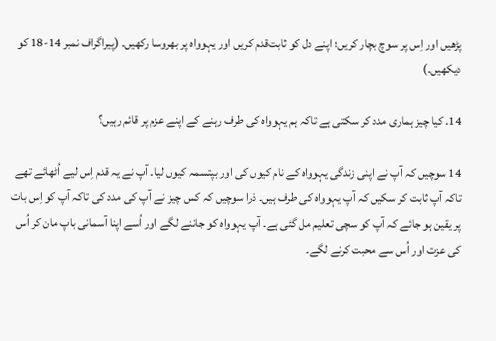پڑھیں اور اِس پر سوچ بچار کر‌یں؛ اپنے دل کو ثابت‌قدم کر‌یں اور یہوواہ پر بھروسا رکھیں۔ (پیراگراف نمبر 14-18 کو دیکھیں۔)

14. کیا چیز ہماری مدد کر سکتی ہے تاکہ ہم یہوواہ کی طرف رہنے کے اپنے عزم پر قائم رہیں؟

14 سوچیں کہ آپ نے اپنی زندگی یہوواہ کے نام کیوں کی اور بپتسمہ کیوں لیا۔ آپ نے یہ قدم اِس لیے اُٹھائے تھے تاکہ آپ ثابت کر سکیں کہ آپ یہوواہ کی طرف ہیں۔ ذرا سوچیں کہ کس چیز نے آپ کی مدد کی تاکہ آپ کو اِس بات پر یقین ہو جائے کہ آپ کو سچی تعلیم مل گئی ہے۔ آپ یہوواہ کو جاننے لگے اور اُسے اپنا آسمانی باپ مان کر اُس کی عزت اور اُس سے محبت کر‌نے لگے۔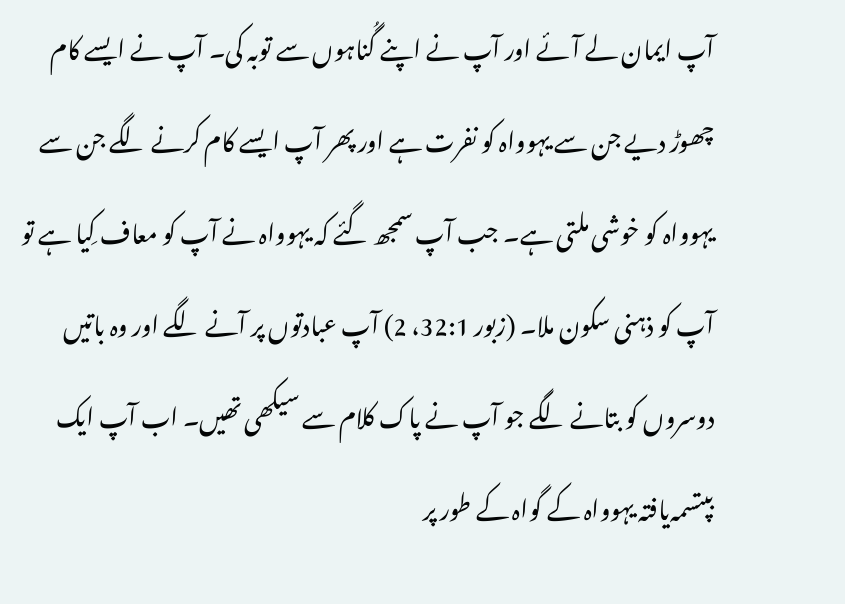آپ ایمان لے آئے اور آپ نے اپنے گُناہوں سے توبہ کی۔ آپ نے ایسے کام چھوڑ دیے جن سے یہوواہ کو نفرت ہے اور پھر آپ ایسے کام کر‌نے لگے جن سے یہوواہ کو خوشی ملتی ہے۔ جب آپ سمجھ گئے کہ یہوواہ نے آپ کو معاف کِیا ہے تو آپ کو ذہنی سکون ملا۔ (زبور 32:1، 2) آپ عبادتوں پر آنے لگے اور وہ باتیں دوسروں کو بتانے لگے جو آپ نے پاک کلام سے سیکھی تھیں۔ اب آپ ایک بپتسمہ‌یافتہ یہوواہ کے گو‌اہ کے طور پر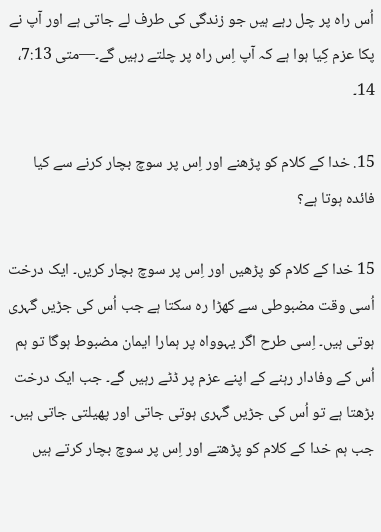اُس راہ پر چل رہے ہیں جو زند‌گی کی طرف لے جاتی ہے اور آپ نے پکا عزم کِیا ہوا ہے کہ آپ اِس راہ پر چلتے رہیں گے۔—متی 7:13، 14۔

15. خدا کے کلام کو پڑھنے اور اِس پر سوچ بچار کر‌نے سے کیا فائدہ ہوتا ہے؟

15 خدا کے کلام کو پڑھیں اور اِس پر سوچ بچار کریں۔ ایک درخت اُسی وقت مضبوطی سے کھڑا رہ سکتا ہے جب اُس کی جڑیں گہری ہوتی ہیں۔ اِسی طرح اگر یہوواہ پر ہمارا ایمان مضبوط ہوگا تو ہم اُس کے وفادار رہنے کے اپنے عزم پر ڈٹے رہیں گے۔ جب ایک درخت بڑھتا ہے تو اُس کی جڑیں گہری ہوتی جاتی اور پھیلتی جاتی ہیں۔ جب ہم خدا کے کلام کو پڑھتے اور اِس پر سوچ بچار کر‌تے ہیں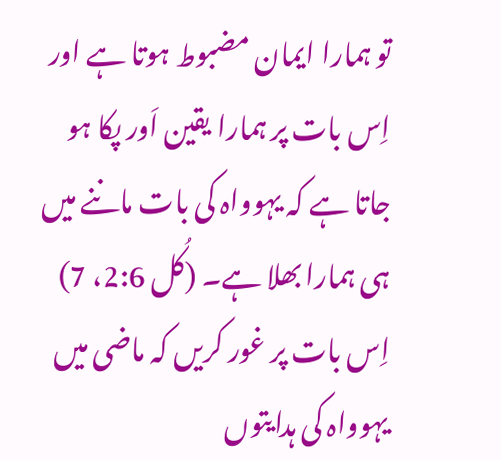تو ہمارا ایمان مضبوط ہوتا ہے اور اِس بات پر ہمارا یقین اَور پکا ہو جاتا ہے کہ یہوواہ کی بات ماننے میں ہی ہمارا بھلا ہے۔ (کُل 2:6، 7) اِس بات پر غور کر‌یں کہ ماضی میں یہوواہ کی ہدایتوں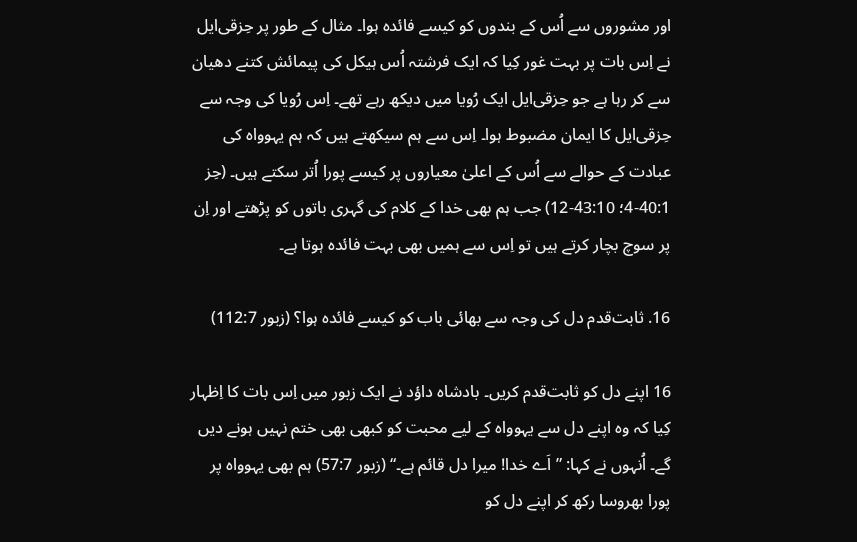اور مشوروں سے اُس کے بندوں کو کیسے فائدہ ہوا۔ مثال کے طور پر حِزقی‌ایل نے اِس بات پر بہت غور کِیا کہ ایک فرشتہ اُس ہیکل کی پیمائش کتنے دھیان سے کر رہا ہے جو حِزقی‌ایل ایک رُویا میں دیکھ رہے تھے۔ اِس رُویا کی وجہ سے حِزقی‌ایل کا ایمان مضبوط ہوا۔ اِس سے ہم سیکھتے ہیں کہ ہم یہوواہ کی عبادت کے حوالے سے اُس کے اعلیٰ معیاروں پر کیسے پورا اُتر سکتے ہیں۔ (حِز 40:1-4؛ 43:10-12) جب ہم بھی خدا کے کلام کی گہری باتوں کو پڑھتے اور اِن پر سوچ بچار کر‌تے ہیں تو اِس سے ہمیں بھی بہت فائدہ ہوتا ہے۔

16. ثابت‌قدم دل کی وجہ سے بھائی باب کو کیسے فائدہ ہوا؟ (زبور 112:7)

16 اپنے دل کو ثابت‌قدم کریں۔ بادشاہ داؤد نے ایک زبور میں اِس بات کا اِظہار کِیا کہ وہ اپنے دل سے یہوواہ کے لیے محبت کو کبھی بھی ختم نہیں ہونے دیں گے۔ اُنہوں نے کہا: ”اَے خدا! میرا دل قائم ہے۔“ (زبور 57:7) ہم بھی یہوواہ پر پورا بھروسا رکھ کر اپنے دل کو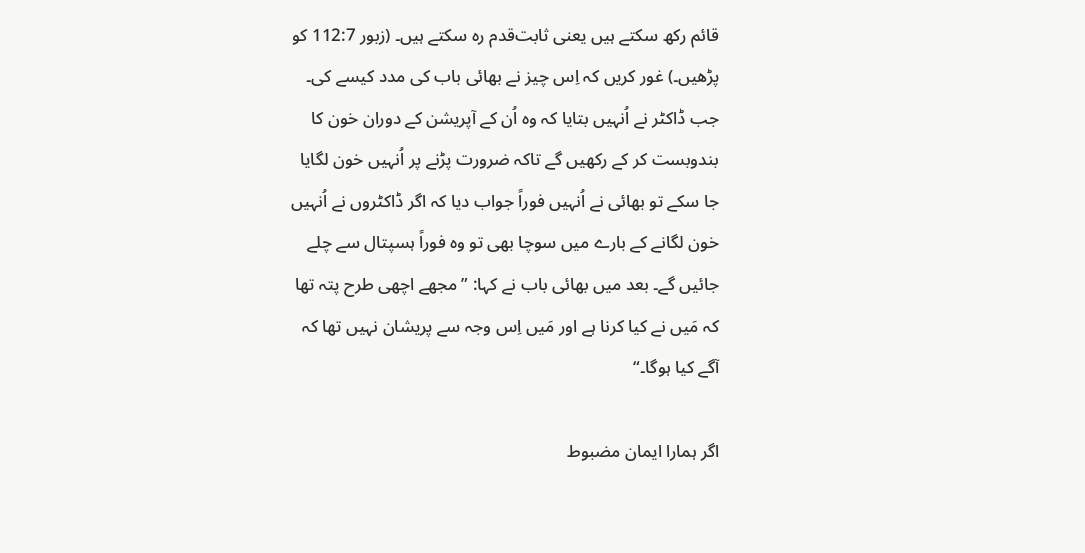قائم رکھ سکتے ہیں یعنی ثابت‌قدم رہ سکتے ہیں۔ (زبور 112:7 کو پڑھیں۔) غور کر‌یں کہ اِس چیز نے بھائی باب کی مدد کیسے کی۔ جب ڈاکٹر نے اُنہیں بتایا کہ وہ اُن کے آپریشن کے دوران خون کا بندوبست کر کے رکھیں گے تاکہ ضرورت پڑنے پر اُنہیں خون لگایا جا سکے تو بھائی نے اُنہیں فوراً جواب دیا کہ اگر ڈاکٹروں نے اُنہیں خون لگانے کے بارے میں سوچا بھی تو وہ فوراً ہسپتال سے چلے جائیں گے۔ بعد میں بھائی باب نے کہا: ”مجھے اچھی طرح پتہ تھا کہ مَیں نے کیا کر‌نا ہے اور مَیں اِس وجہ سے پریشان نہیں تھا کہ آگے کیا ہوگا۔“

اگر ہمارا ایمان مضبوط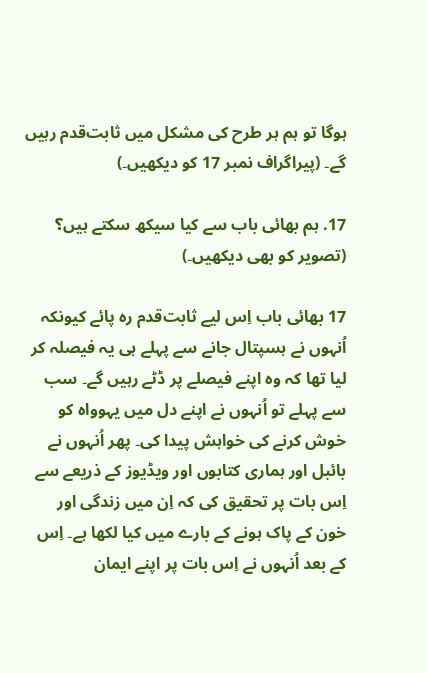ہوگا تو ہم ہر طرح کی مشکل میں ثابت‌قدم رہیں گے۔ (پیراگراف نمبر 17 کو دیکھیں۔)

17. ہم بھائی باب سے کیا سیکھ سکتے ہیں؟ (تصویر کو بھی دیکھیں۔)

17 بھائی باب اِس لیے ثابت‌قدم رہ پائے کیونکہ اُنہوں نے ہسپتال جانے سے پہلے ہی یہ فیصلہ کر لیا تھا کہ وہ اپنے فیصلے پر ڈٹے رہیں گے۔ سب سے پہلے تو اُنہوں نے اپنے دل میں یہوواہ کو خوش کر‌نے کی خواہش پیدا کی۔ پھر اُنہوں نے بائبل اور ہماری کتابوں اور ویڈیوز کے ذریعے سے اِس بات پر تحقیق کی کہ اِن میں زند‌گی اور خون کے پاک ہونے کے بارے میں کیا لکھا ہے۔ اِس کے بعد اُنہوں نے اِس بات پر اپنے ایمان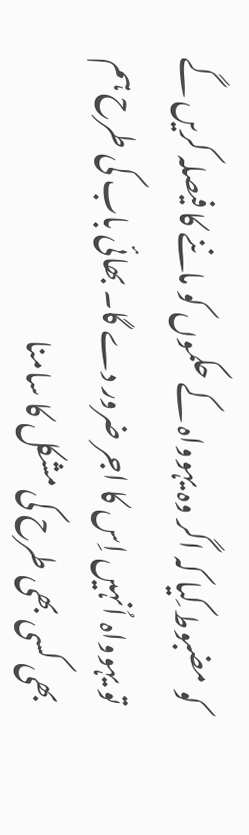کو مضبوط کِیا کہ اگر وہ یہوواہ کے حکموں کو ماننے کا فیصلہ کر‌یں گے تو یہوواہ اُنہیں اِس کا اجر ضرور دے گا۔ بھائی باب کی طرح ہم بھی کسی بھی طرح کی مشکل کا سامنا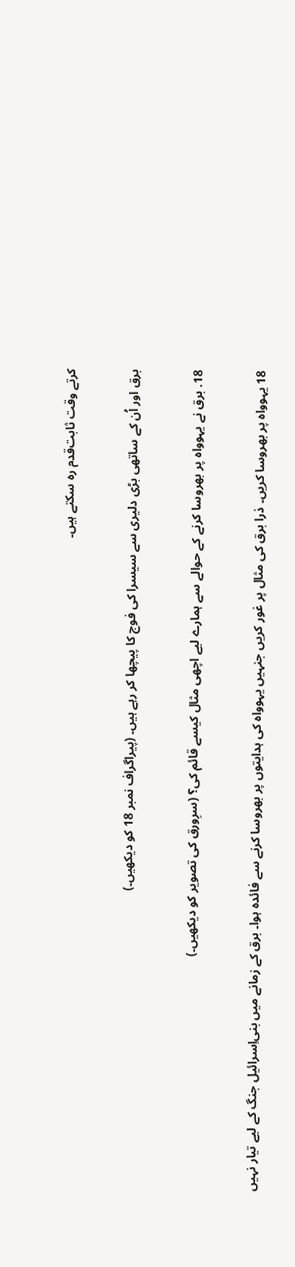کر‌تے وقت ثابت‌قدم رہ سکتے ہیں۔

برق اور اُن کے ساتھی بڑی دلیری سے سیسرا کی فوج کا پیچھا کر رہے ہیں۔ (پیراگراف نمبر 18 کو دیکھیں۔)

18. برق نے یہوواہ پر بھروسا کر‌نے کے حوالے سے ہمارے لیے اچھی مثال کیسے قائم کی؟ (سرِورق کی تصویر کو دیکھیں۔)

18 یہوواہ پر بھروسا کریں۔ ذرا برق کی مثال پر غور کر‌یں جنہیں یہوواہ کی ہدایتوں پر بھروسا کر‌نے سے فائدہ ہوا۔ برق کے زمانے میں بنی‌اِسرائیل جنگ کے لیے تیار نہیں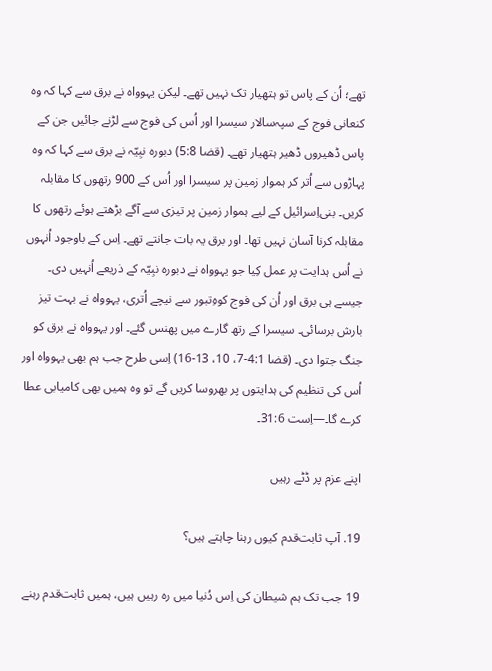تھے؛ اُن کے پاس تو ہتھیار تک نہیں تھے۔ لیکن یہوواہ نے برق سے کہا کہ وہ کنعانی فوج کے سپہ‌سالار سیسرا اور اُس کی فوج سے لڑنے جائیں جن کے پاس ڈھیروں ڈھیر ہتھیار تھے۔ (قضا 5:8) دبورہ نبِیّہ نے برق سے کہا کہ وہ پہاڑوں سے اُتر کر ہموار زمین پر سیسرا اور اُس کے 900 رتھوں کا مقابلہ کر‌یں۔ بنی‌اِسرائیل کے لیے ہموار زمین پر تیزی سے آگے بڑھتے ہوئے رتھوں کا مقابلہ کر‌نا آسان نہیں تھا۔ اور برق یہ بات جانتے تھے۔ اِس کے باوجود اُنہوں نے اُس ہدایت پر عمل کِیا جو یہوواہ نے دبورہ نبِیّہ کے ذریعے اُنہیں دی۔ جیسے ہی برق اور اُن کی فوج کوہِ‌تبور سے نیچے اُتری، یہوواہ نے بہت تیز بارش برسائی۔ سیسرا کے رتھ گارے میں پھنس گئے۔ اور یہوواہ نے برق کو جنگ جتوا دی۔ (قضا 4:1-7، 10، 13-16) اِسی طرح جب ہم بھی یہوواہ اور اُس کی تنظیم کی ہدایتوں پر بھروسا کر‌یں گے تو وہ ہمیں بھی کامیابی عطا کر‌ے گا۔—اِست 31:6۔

اپنے عزم پر ڈٹے رہیں

19. آپ ثابت‌قدم کیوں رہنا چاہتے ہیں؟

19 جب تک ہم شیطان کی اِس دُنیا میں رہ رہیں ہیں، ہمیں ثابت‌قدم رہنے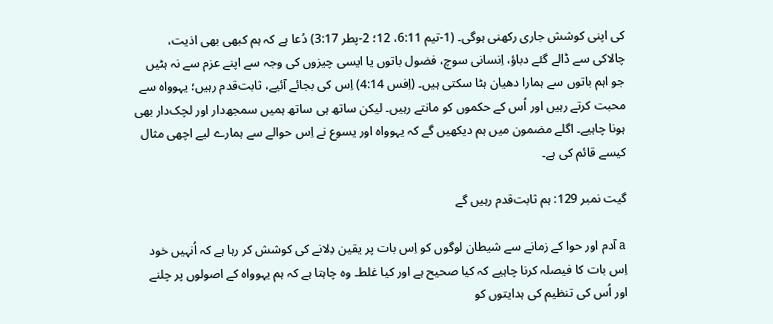کی اپنی کوشش جاری رکھنی ہوگی۔ (1-تیم 6:11، 12؛ 2-پطر 3:17) دُعا ہے کہ ہم کبھی بھی اذیت، چالاکی سے ڈالے گئے دباؤ، اِنسانی سوچ، فضول باتوں یا ایسی چیزوں کی وجہ سے اپنے عزم سے نہ ہٹیں جو اہم باتوں سے ہمارا دھیان ہٹا سکتی ہیں۔ (اِفس 4:14) اِس کی بجائے آئیے، ثابت‌قدم رہیں؛ یہوواہ سے محبت کر‌تے رہیں اور اُس کے حکموں کو مانتے رہیں۔ لیکن ساتھ ہی ساتھ ہمیں سمجھ‌دار اور لچک‌دار بھی ہونا چاہیے۔ اگلے مضمون میں ہم دیکھیں گے کہ یہوواہ اور یسوع نے اِس حوالے سے ہمارے لیے اچھی مثال کیسے قائم کی ہے۔

گیت نمبر 129: ہم ثابت‌قدم رہیں گے

a آدم اور حوا کے زمانے سے شیطان لوگو‌ں کو اِس بات پر یقین دِلانے کی کوشش کر رہا ہے کہ اُنہیں خود اِس بات کا فیصلہ کر‌نا چاہیے کہ کیا صحیح ہے اور کیا غلط۔ وہ چاہتا ہے کہ ہم یہوواہ کے اصولوں پر چلنے اور اُس کی تنظیم کی ہدایتوں کو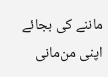ماننے کی بجائے اپنی من‌مانی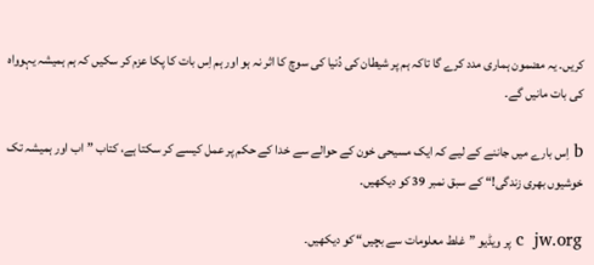کر‌یں۔ یہ مضمون ہماری مدد کر‌ے گا تاکہ ہم پر شیطان کی دُنیا کی سوچ کا اثر نہ ہو اور ہم اِس بات کا پکا عزم کر سکیں کہ ہم ہمیشہ یہوواہ کی بات مانیں گے۔

b اِس بارے میں جاننے کے لیے کہ ایک مسیحی خون کے حوالے سے خدا کے حکم پر عمل کیسے کر سکتا ہے، کتاب ”اب اور ہمیشہ تک خوشیوں بھری زندگی!“ کے سبق نمبر 39 کو دیکھیں۔

c  jw.org پر ویڈیو ”غلط معلومات سے بچیں“ کو دیکھیں۔